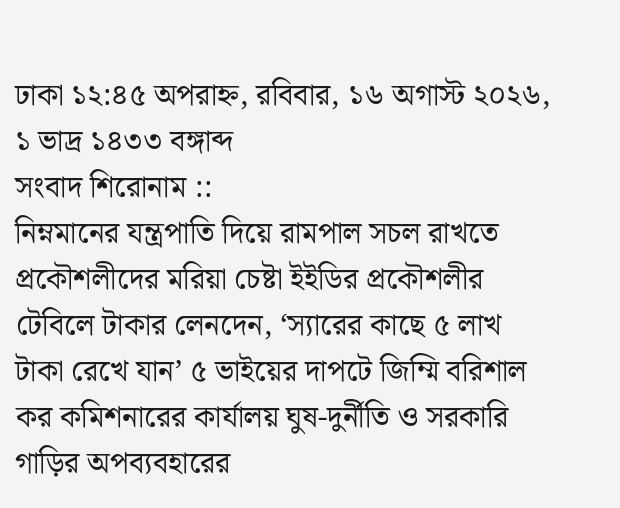ঢাকা ১২:৪৫ অপরাহ্ন, রবিবার, ১৬ অগাস্ট ২০২৬, ১ ভাদ্র ১৪৩৩ বঙ্গাব্দ
সংবাদ শিরোনাম ::
নিম্নমানের যন্ত্রপাতি দিয়ে রামপাল সচল রাখতে প্রকৌশলীদের মরিয়া চেষ্টা ইইডির প্রকৌশলীর টেবিলে টাকার লেনদেন, ‘স্যারের কাছে ৫ লাখ টাকা রেখে যান’ ৫ ভাইয়ের দাপটে জিম্মি বরিশাল কর কমিশনারের কার্যালয় ঘুষ-দুর্নীতি ও সরকারি গাড়ির অপব্যবহারের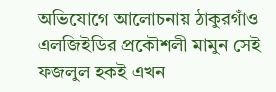অভিযোগে আলোচনায় ঠাকুরগাঁও এলজিইডির প্রকৌশলী মামুন সেই ফজলুল হকই এখন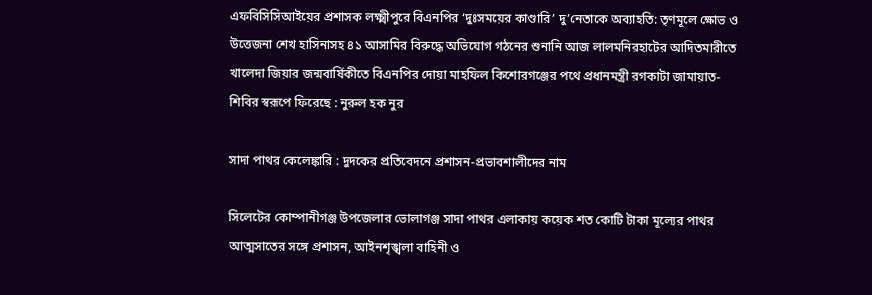এফবিসিসিআইয়ের প্রশাসক লক্ষ্মীপুরে বিএনপির ‘দুঃসময়ের কাণ্ডারি’ দু’নেতাকে অব্যাহতি: তৃণমূলে ক্ষোভ ও উত্তেজনা শেখ হাসিনাসহ ৪১ আসামির বিরুদ্ধে অভিযোগ গঠনের শুনানি আজ লালমনিরহাটের আদিতমারীতে খালেদা জিয়ার জন্মবার্ষিকীতে বিএনপির দোয়া মাহফিল কিশোরগঞ্জের পথে প্রধানমন্ত্রী রগকাটা জামায়াত-শিবির স্বরূপে ফিরেছে : নুরুল হক নুর

সাদা পাথর কেলেঙ্কারি : দুদকের প্রতিবেদনে প্রশাসন-প্রভাবশালীদের নাম

সিলেটের কোম্পানীগঞ্জ উপজেলার ভোলাগঞ্জ সাদা পাথর এলাকায় কয়েক শত কোটি টাকা মূল্যের পাথর আত্মসাতের সঙ্গে প্রশাসন, আইনশৃঙ্খলা বাহিনী ও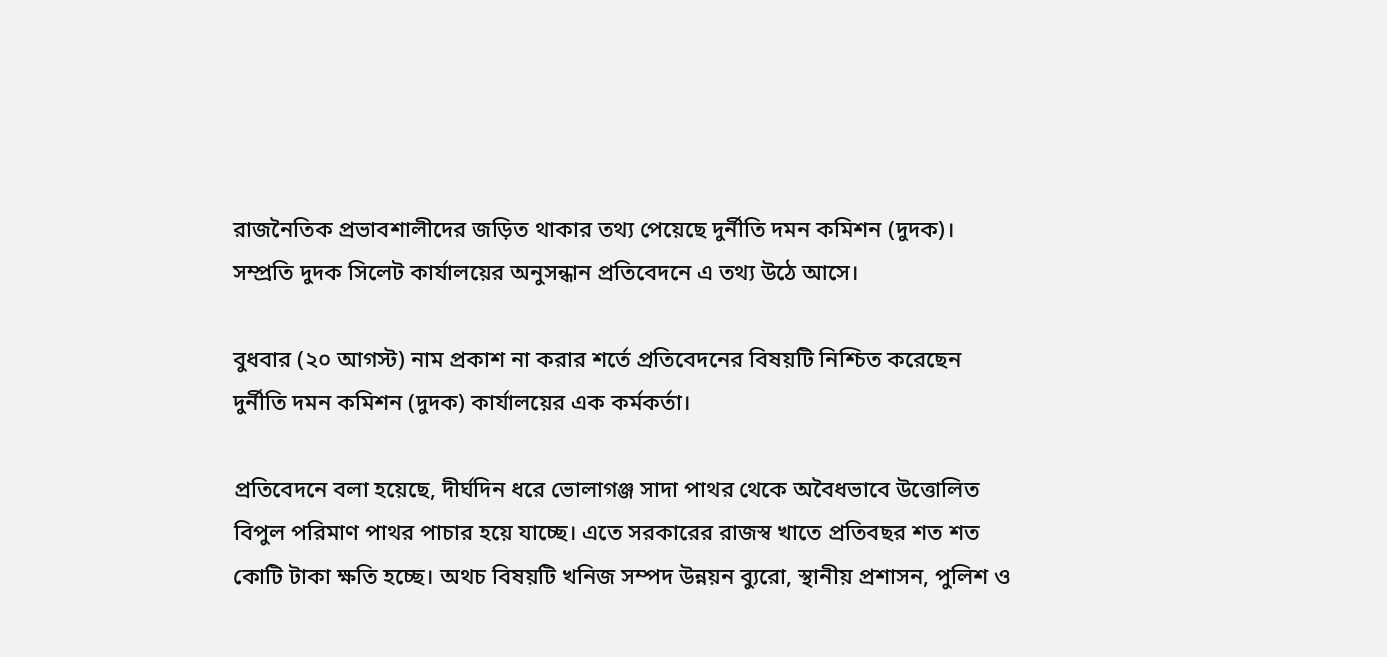রাজনৈতিক প্রভাবশালীদের জড়িত থাকার তথ্য পেয়েছে দুর্নীতি দমন কমিশন (দুদক)। সম্প্রতি দুদক সিলেট কার্যালয়ের অনুসন্ধান প্রতিবেদনে এ তথ্য উঠে আসে।

বুধবার (২০ আগস্ট) নাম প্রকাশ না করার শর্তে প্রতিবেদনের বিষয়টি নিশ্চিত করেছেন দুর্নীতি দমন কমিশন (দুদক) কার্যালয়ের এক কর্মকর্তা।

প্রতিবেদনে বলা হয়েছে, দীর্ঘদিন ধরে ভোলাগঞ্জ সাদা পাথর থেকে অবৈধভাবে উত্তোলিত বিপুল পরিমাণ পাথর পাচার হয়ে যাচ্ছে। এতে সরকারের রাজস্ব খাতে প্রতিবছর শত শত কোটি টাকা ক্ষতি হচ্ছে। অথচ বিষয়টি খনিজ সম্পদ উন্নয়ন ব্যুরো, স্থানীয় প্রশাসন, পুলিশ ও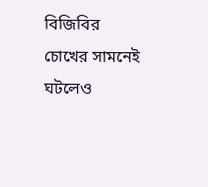বিজিবির চোখের সামনেই ঘটলেও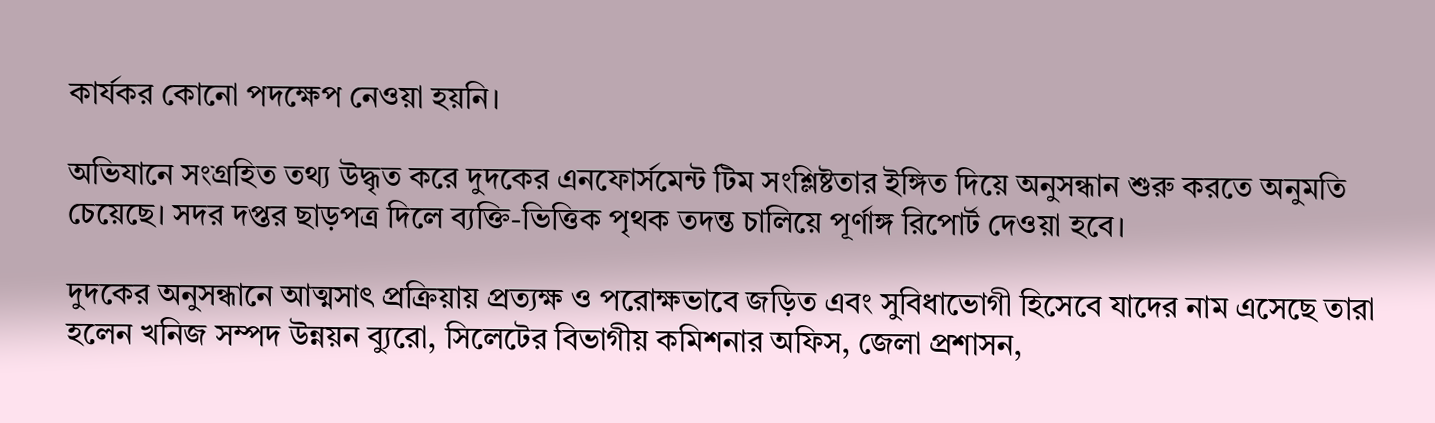কার্যকর কোনো পদক্ষেপ নেওয়া হয়নি।

অভিযানে সংগ্রহিত তথ্য উদ্ধৃত করে দুদকের এনফোর্সমেন্ট টিম সংশ্লিষ্টতার ইঙ্গিত দিয়ে অনুসন্ধান শুরু করতে অনুমতি চেয়েছে। সদর দপ্তর ছাড়পত্র দিলে ব্যক্তি-ভিত্তিক পৃথক তদন্ত চালিয়ে পূর্ণাঙ্গ রিপোর্ট দেওয়া হবে।

দুদকের অনুসন্ধানে আত্মসাৎ প্রক্রিয়ায় প্রত্যক্ষ ও পরোক্ষভাবে জড়িত এবং সুবিধাভোগী হিসেবে যাদের নাম এসেছে তারা হলেন খনিজ সম্পদ উন্নয়ন ব্যুরো, সিলেটের বিভাগীয় কমিশনার অফিস, জেলা প্রশাসন,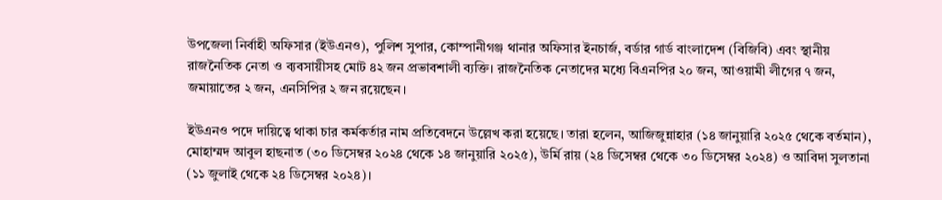উপজেলা নির্বাহী অফিসার (ইউএনও), পুলিশ সুপার, কোম্পানীগঞ্জ থানার অফিসার ইনচার্জ, বর্ডার গার্ড বাংলাদেশ (বিজিবি) এবং স্থানীয় রাজনৈতিক নেতা ও ব্যবসায়ীসহ মোট ৪২ জন প্রভাবশালী ব্যক্তি। রাজনৈতিক নেতাদের মধ্যে বিএনপির ২০ জন, আওয়ামী লীগের ৭ জন, জমায়াতের ২ জন, এনসিপির ২ জন রয়েছেন।

ইউএনও পদে দায়িত্বে থাকা চার কর্মকর্তার নাম প্রতিবেদনে উল্লেখ করা হয়েছে। তারা হলেন, আজিজুন্নাহার (১৪ জানুয়ারি ২০২৫ থেকে বর্তমান), মোহাম্মদ আবুল হাছনাত (৩০ ডিসেম্বর ২০২৪ থেকে ১৪ জানুয়ারি ২০২৫), উর্মি রায় (২৪ ডিসেম্বর থেকে ৩০ ডিসেম্বর ২০২৪) ও আবিদা সুলতানা (১১ জুলাই থেকে ২৪ ডিসেম্বর ২০২৪)।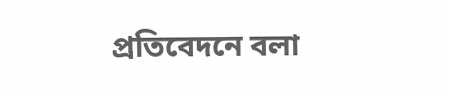প্রতিবেদনে বলা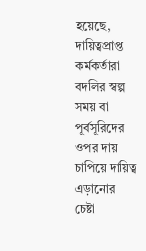হয়েছে, দায়িত্বপ্রাপ্ত কর্মকর্তারা বদলির স্বল্প সময় বা পূর্বসূরিদের ওপর দায় চাপিয়ে দায়িত্ব এড়ানোর চেষ্টা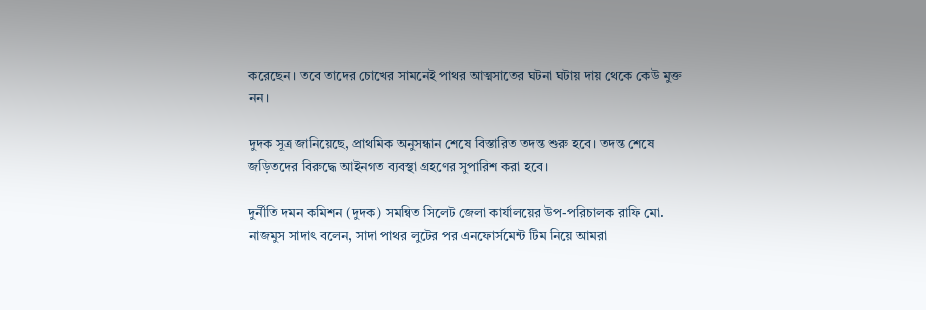করেছেন। তবে তাদের চোখের সামনেই পাথর আত্মসাতের ঘটনা ঘটায় দায় থেকে কেউ মুক্ত নন।

দুদক সূত্র জানিয়েছে, প্রাথমিক অনুসন্ধান শেষে বিস্তারিত তদন্ত শুরু হবে। তদন্ত শেষে জড়িতদের বিরুদ্ধে আইনগত ব্যবস্থা গ্রহণের সুপারিশ করা হবে।

দুর্নীতি দমন কমিশন (দুদক) সমন্বিত সিলেট জেলা কার্যালয়ের উপ-পরিচালক রাফি মো. নাজমুস সাদাৎ বলেন, সাদা পাথর লুটের পর এনফোর্সমেন্ট টিম নিয়ে আমরা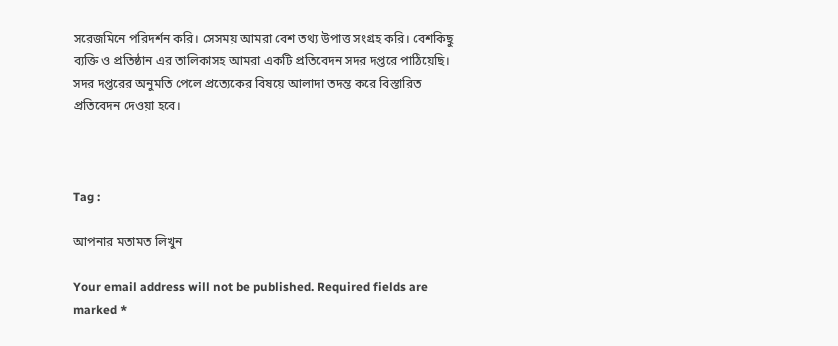সরেজমিনে পরিদর্শন করি। সেসময় আমরা বেশ তথ্য উপাত্ত সংগ্রহ করি। বেশকিছু ব্যক্তি ও প্রতিষ্ঠান এর তালিকাসহ আমরা একটি প্রতিবেদন সদর দপ্তরে পাঠিয়েছি। সদর দপ্তরের অনুমতি পেলে প্রত্যেকের বিষয়ে আলাদা তদন্ত করে বিস্তারিত প্রতিবেদন দেওয়া হবে।



Tag :

আপনার মতামত লিখুন

Your email address will not be published. Required fields are marked *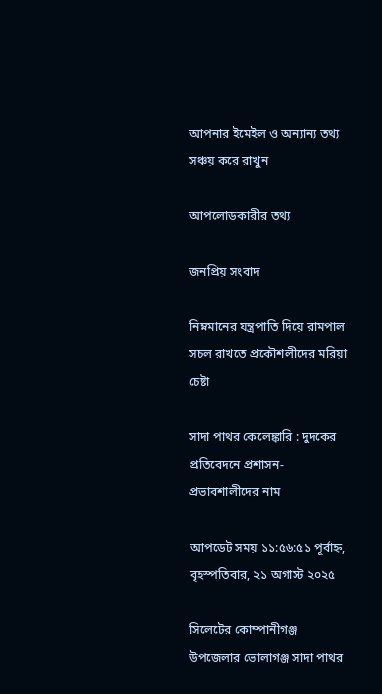আপনার ইমেইল ও অন্যান্য তথ্য সঞ্চয় করে রাখুন

আপলোডকারীর তথ্য

জনপ্রিয় সংবাদ

নিম্নমানের যন্ত্রপাতি দিয়ে রামপাল সচল রাখতে প্রকৌশলীদের মরিয়া চেষ্টা

সাদা পাথর কেলেঙ্কারি : দুদকের প্রতিবেদনে প্রশাসন-প্রভাবশালীদের নাম

আপডেট সময় ১১:৫৬:৫১ পূর্বাহ্ন, বৃহস্পতিবার, ২১ অগাস্ট ২০২৫

সিলেটের কোম্পানীগঞ্জ উপজেলার ভোলাগঞ্জ সাদা পাথর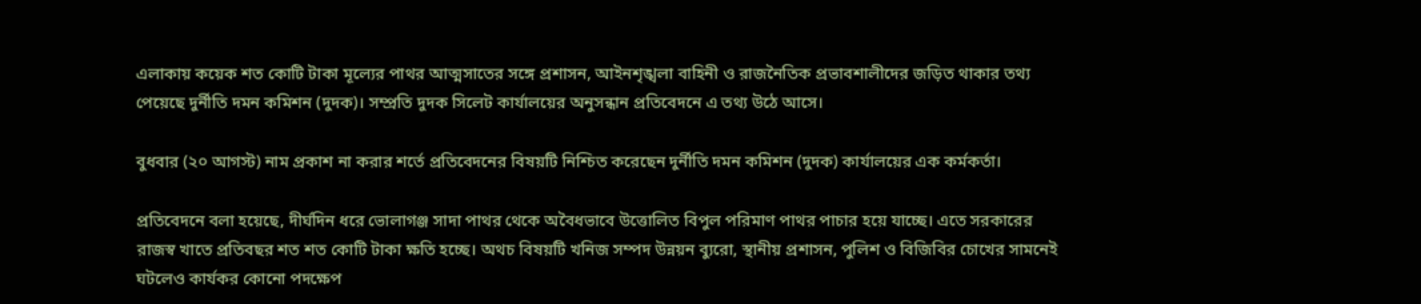এলাকায় কয়েক শত কোটি টাকা মূল্যের পাথর আত্মসাতের সঙ্গে প্রশাসন, আইনশৃঙ্খলা বাহিনী ও রাজনৈতিক প্রভাবশালীদের জড়িত থাকার তথ্য পেয়েছে দুর্নীতি দমন কমিশন (দুদক)। সম্প্রতি দুদক সিলেট কার্যালয়ের অনুসন্ধান প্রতিবেদনে এ তথ্য উঠে আসে।

বুধবার (২০ আগস্ট) নাম প্রকাশ না করার শর্তে প্রতিবেদনের বিষয়টি নিশ্চিত করেছেন দুর্নীতি দমন কমিশন (দুদক) কার্যালয়ের এক কর্মকর্তা।

প্রতিবেদনে বলা হয়েছে, দীর্ঘদিন ধরে ভোলাগঞ্জ সাদা পাথর থেকে অবৈধভাবে উত্তোলিত বিপুল পরিমাণ পাথর পাচার হয়ে যাচ্ছে। এতে সরকারের রাজস্ব খাতে প্রতিবছর শত শত কোটি টাকা ক্ষতি হচ্ছে। অথচ বিষয়টি খনিজ সম্পদ উন্নয়ন ব্যুরো, স্থানীয় প্রশাসন, পুলিশ ও বিজিবির চোখের সামনেই ঘটলেও কার্যকর কোনো পদক্ষেপ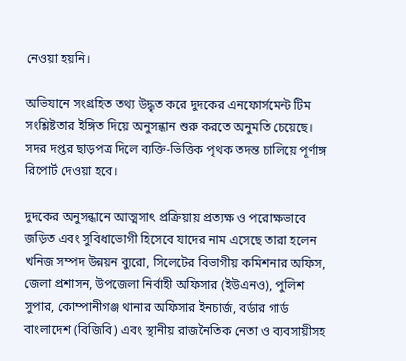নেওয়া হয়নি।

অভিযানে সংগ্রহিত তথ্য উদ্ধৃত করে দুদকের এনফোর্সমেন্ট টিম সংশ্লিষ্টতার ইঙ্গিত দিয়ে অনুসন্ধান শুরু করতে অনুমতি চেয়েছে। সদর দপ্তর ছাড়পত্র দিলে ব্যক্তি-ভিত্তিক পৃথক তদন্ত চালিয়ে পূর্ণাঙ্গ রিপোর্ট দেওয়া হবে।

দুদকের অনুসন্ধানে আত্মসাৎ প্রক্রিয়ায় প্রত্যক্ষ ও পরোক্ষভাবে জড়িত এবং সুবিধাভোগী হিসেবে যাদের নাম এসেছে তারা হলেন খনিজ সম্পদ উন্নয়ন ব্যুরো, সিলেটের বিভাগীয় কমিশনার অফিস, জেলা প্রশাসন, উপজেলা নির্বাহী অফিসার (ইউএনও), পুলিশ সুপার, কোম্পানীগঞ্জ থানার অফিসার ইনচার্জ, বর্ডার গার্ড বাংলাদেশ (বিজিবি) এবং স্থানীয় রাজনৈতিক নেতা ও ব্যবসায়ীসহ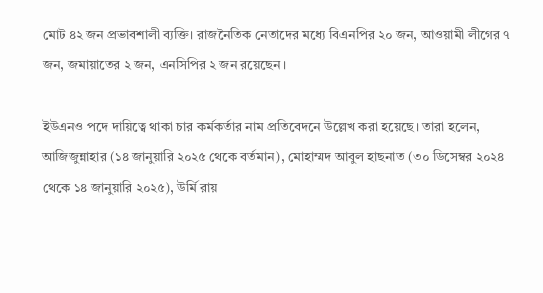মোট ৪২ জন প্রভাবশালী ব্যক্তি। রাজনৈতিক নেতাদের মধ্যে বিএনপির ২০ জন, আওয়ামী লীগের ৭ জন, জমায়াতের ২ জন, এনসিপির ২ জন রয়েছেন।

ইউএনও পদে দায়িত্বে থাকা চার কর্মকর্তার নাম প্রতিবেদনে উল্লেখ করা হয়েছে। তারা হলেন, আজিজুন্নাহার (১৪ জানুয়ারি ২০২৫ থেকে বর্তমান), মোহাম্মদ আবুল হাছনাত (৩০ ডিসেম্বর ২০২৪ থেকে ১৪ জানুয়ারি ২০২৫), উর্মি রায়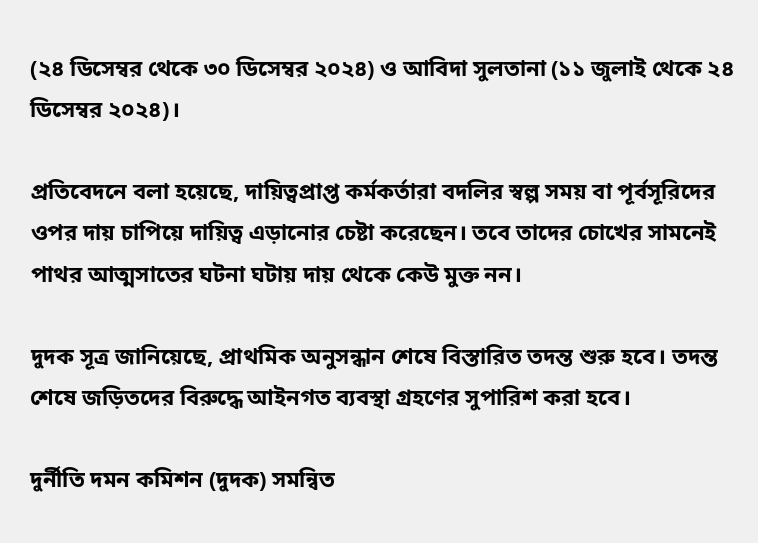(২৪ ডিসেম্বর থেকে ৩০ ডিসেম্বর ২০২৪) ও আবিদা সুলতানা (১১ জুলাই থেকে ২৪ ডিসেম্বর ২০২৪)।

প্রতিবেদনে বলা হয়েছে, দায়িত্বপ্রাপ্ত কর্মকর্তারা বদলির স্বল্প সময় বা পূর্বসূরিদের ওপর দায় চাপিয়ে দায়িত্ব এড়ানোর চেষ্টা করেছেন। তবে তাদের চোখের সামনেই পাথর আত্মসাতের ঘটনা ঘটায় দায় থেকে কেউ মুক্ত নন।

দুদক সূত্র জানিয়েছে, প্রাথমিক অনুসন্ধান শেষে বিস্তারিত তদন্ত শুরু হবে। তদন্ত শেষে জড়িতদের বিরুদ্ধে আইনগত ব্যবস্থা গ্রহণের সুপারিশ করা হবে।

দুর্নীতি দমন কমিশন (দুদক) সমন্বিত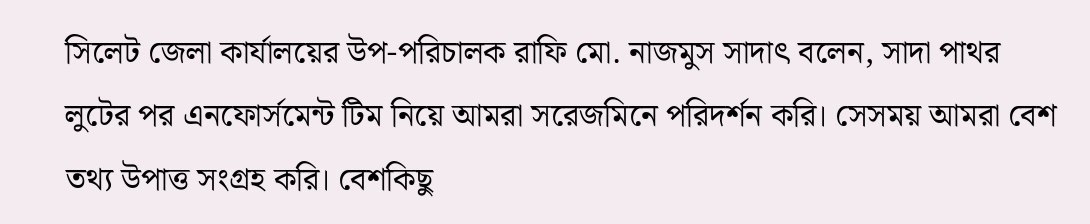সিলেট জেলা কার্যালয়ের উপ-পরিচালক রাফি মো. নাজমুস সাদাৎ বলেন, সাদা পাথর লুটের পর এনফোর্সমেন্ট টিম নিয়ে আমরা সরেজমিনে পরিদর্শন করি। সেসময় আমরা বেশ তথ্য উপাত্ত সংগ্রহ করি। বেশকিছু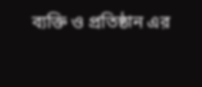ব্যক্তি ও প্রতিষ্ঠান এর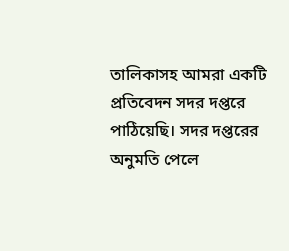তালিকাসহ আমরা একটি প্রতিবেদন সদর দপ্তরে পাঠিয়েছি। সদর দপ্তরের অনুমতি পেলে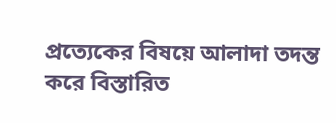প্রত্যেকের বিষয়ে আলাদা তদন্ত করে বিস্তারিত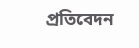প্রতিবেদন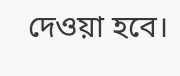দেওয়া হবে।